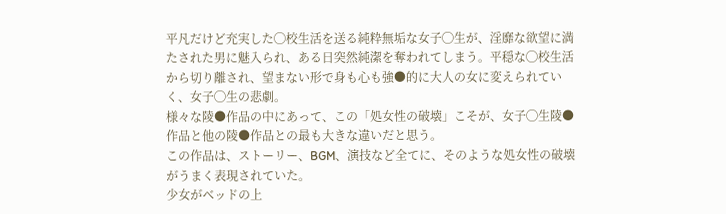平凡だけど充実した◯校生活を送る純粋無垢な女子◯生が、淫靡な欲望に満たされた男に魅入られ、ある日突然純潔を奪われてしまう。平穏な◯校生活から切り離され、望まない形で身も心も強●的に大人の女に変えられていく、女子◯生の悲劇。
様々な陵●作品の中にあって、この「処女性の破壊」こそが、女子◯生陵●作品と他の陵●作品との最も大きな違いだと思う。
この作品は、ストーリー、BGM、演技など全てに、そのような処女性の破壊がうまく表現されていた。
少女がベッドの上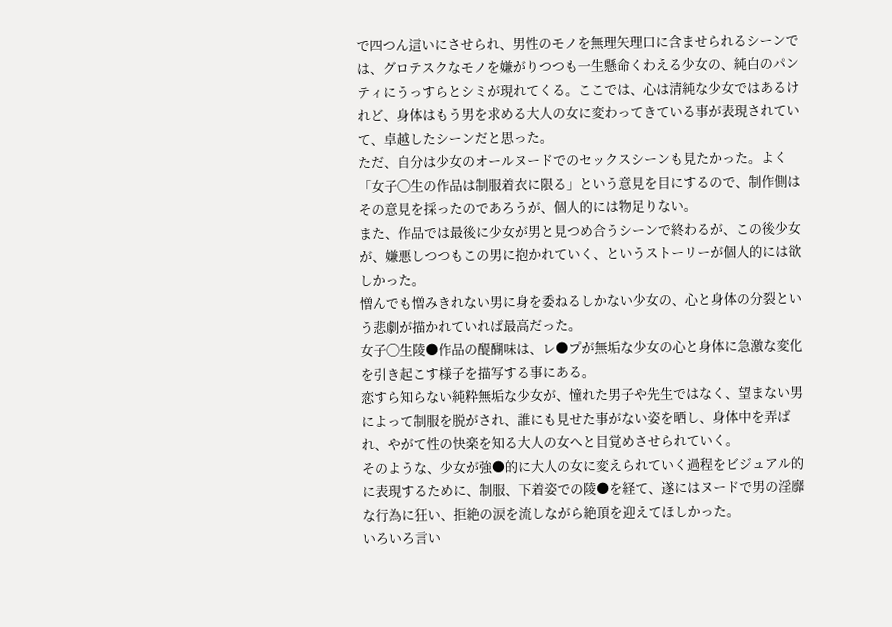で四つん這いにさせられ、男性のモノを無理矢理口に含ませられるシーンでは、グロテスクなモノを嫌がりつつも一生懸命くわえる少女の、純白のパンティにうっすらとシミが現れてくる。ここでは、心は清純な少女ではあるけれど、身体はもう男を求める大人の女に変わってきている事が表現されていて、卓越したシーンだと思った。
ただ、自分は少女のオールヌードでのセックスシーンも見たかった。よく「女子◯生の作品は制服着衣に限る」という意見を目にするので、制作側はその意見を採ったのであろうが、個人的には物足りない。
また、作品では最後に少女が男と見つめ合うシーンで終わるが、この後少女が、嫌悪しつつもこの男に抱かれていく、というストーリーが個人的には欲しかった。
憎んでも憎みきれない男に身を委ねるしかない少女の、心と身体の分裂という悲劇が描かれていれば最高だった。
女子◯生陵●作品の醍醐味は、レ●プが無垢な少女の心と身体に急激な変化を引き起こす様子を描写する事にある。
恋すら知らない純粋無垢な少女が、憧れた男子や先生ではなく、望まない男によって制服を脱がされ、誰にも見せた事がない姿を晒し、身体中を弄ばれ、やがて性の快楽を知る大人の女へと目覚めさせられていく。
そのような、少女が強●的に大人の女に変えられていく過程をビジュアル的に表現するために、制服、下着姿での陵●を経て、遂にはヌードで男の淫靡な行為に狂い、拒絶の涙を流しながら絶頂を迎えてほしかった。
いろいろ言い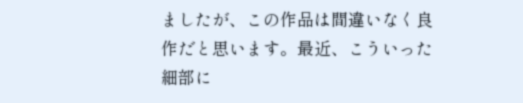ましたが、この作品は間違いなく良作だと思います。最近、こういった細部に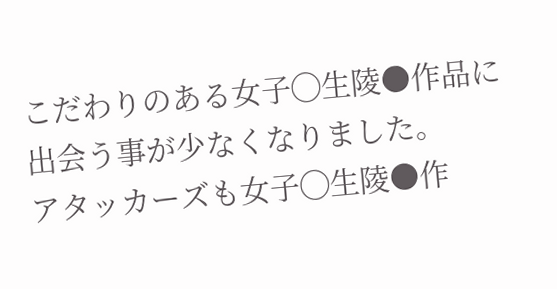こだわりのある女子◯生陵●作品に出会う事が少なくなりました。
アタッカーズも女子◯生陵●作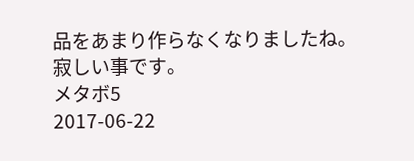品をあまり作らなくなりましたね。
寂しい事です。
メタボ5
2017-06-22